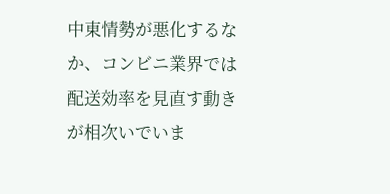中東情勢が悪化するなか、コンビニ業界では配送効率を見直す動きが相次いでいま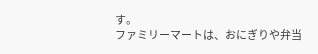す。
ファミリーマートは、おにぎりや弁当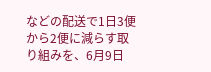などの配送で1日3便から2便に減らす取り組みを、6月9日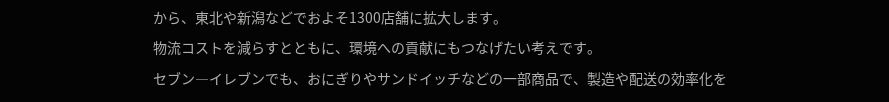から、東北や新潟などでおよそ1300店舗に拡大します。
物流コストを減らすとともに、環境への貢献にもつなげたい考えです。
セブン―イレブンでも、おにぎりやサンドイッチなどの一部商品で、製造や配送の効率化を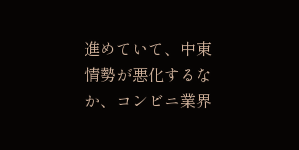進めていて、中東情勢が悪化するなか、コンビニ業界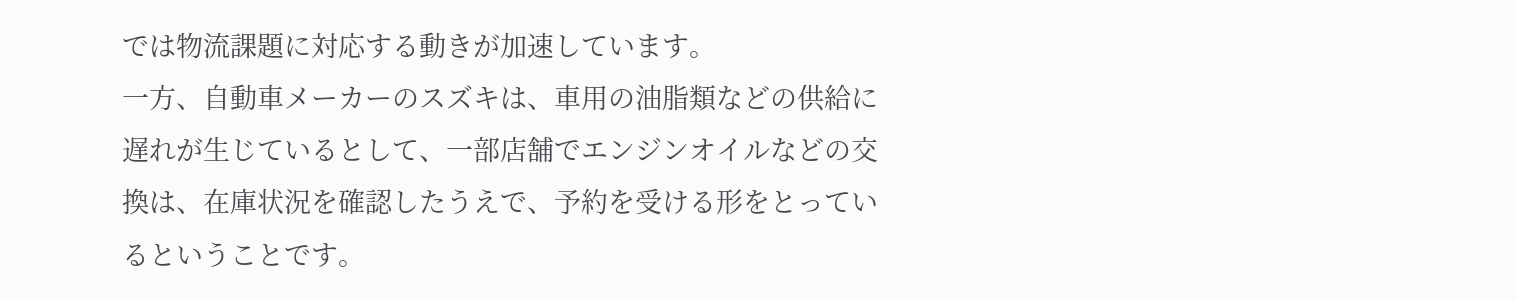では物流課題に対応する動きが加速しています。
一方、自動車メーカーのスズキは、車用の油脂類などの供給に遅れが生じているとして、一部店舗でエンジンオイルなどの交換は、在庫状況を確認したうえで、予約を受ける形をとっているということです。